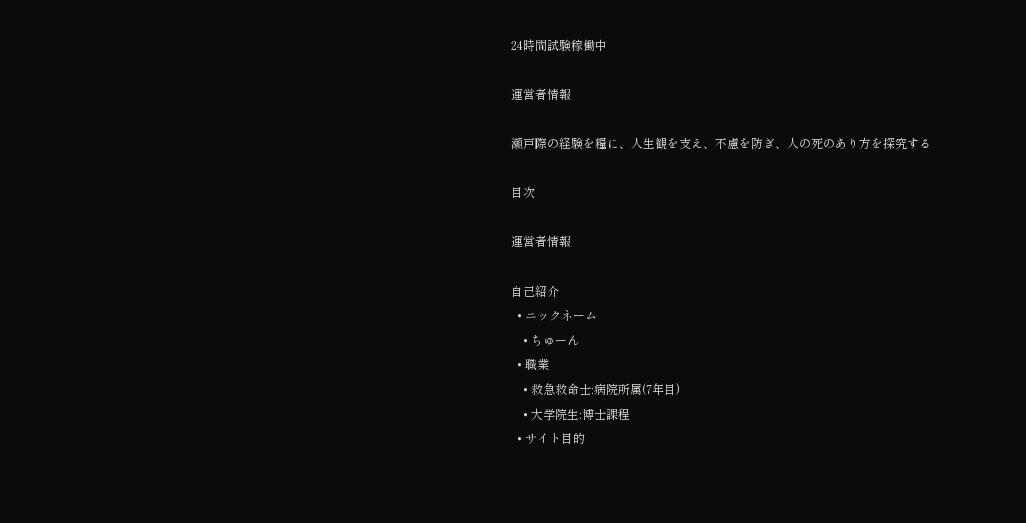24時間試験稼働中

運営者情報

瀬戸際の経験を糧に、人生観を支え、不慮を防ぎ、人の死のあり方を探究する

目次

運営者情報

自己紹介
  • ニックネーム
    • ちゅーん
  • 職業
    • 救急救命士:病院所属(7年目)
    • 大学院生:博士課程
  • サイト目的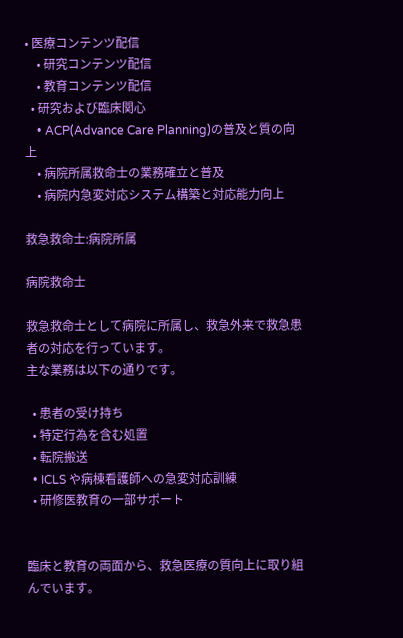• 医療コンテンツ配信
    • 研究コンテンツ配信
    • 教育コンテンツ配信
  • 研究および臨床関心
    • ACP(Advance Care Planning)の普及と質の向上
    • 病院所属救命士の業務確立と普及
    • 病院内急変対応システム構築と対応能力向上

救急救命士:病院所属

病院救命士

救急救命士として病院に所属し、救急外来で救急患者の対応を行っています。
主な業務は以下の通りです。

  • 患者の受け持ち
  • 特定行為を含む処置
  • 転院搬送
  • ICLS や病棟看護師への急変対応訓練
  • 研修医教育の一部サポート


臨床と教育の両面から、救急医療の質向上に取り組んでいます。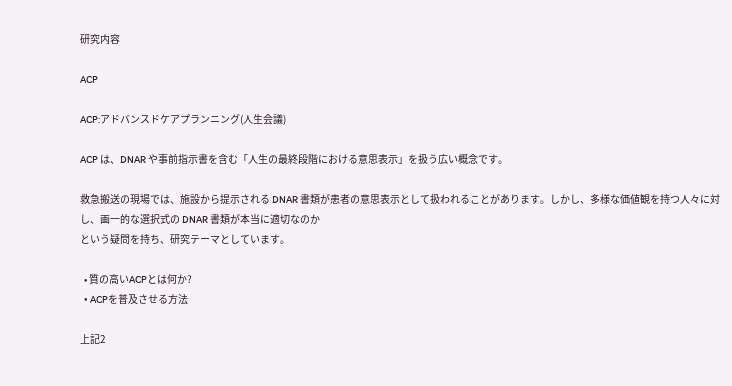研究内容

ACP

ACP:アドバンスドケアプランニング(人生会議)

ACP は、DNAR や事前指示書を含む「人生の最終段階における意思表示」を扱う広い概念です。

救急搬送の現場では、施設から提示される DNAR 書類が患者の意思表示として扱われることがあります。しかし、多様な価値観を持つ人々に対し、画一的な選択式の DNAR 書類が本当に適切なのか
という疑問を持ち、研究テーマとしています。

  • 質の高いACPとは何か?
  • ACPを普及させる方法

上記2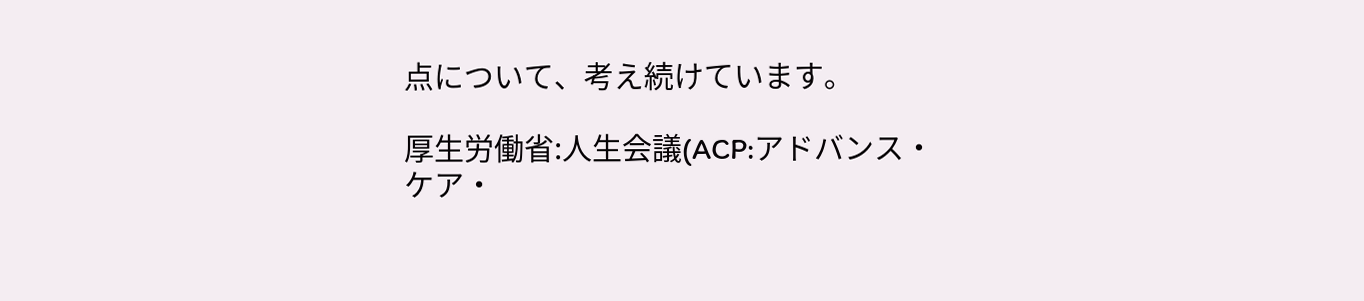点について、考え続けています。

厚生労働省:人生会議(ACP:アドバンス・ケア・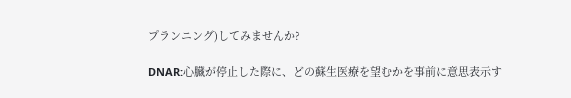プランニング)してみませんか?

DNAR:心臓が停止した際に、どの蘇生医療を望むかを事前に意思表示す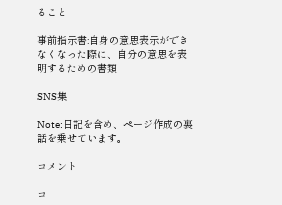ること

事前指示書:自身の意思表示ができなくなった際に、自分の意思を表明するための書類

SNS集

Note:日記を含め、ページ作成の裏話を乗せています。

コメント

コ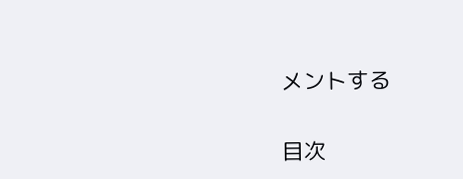メントする

目次